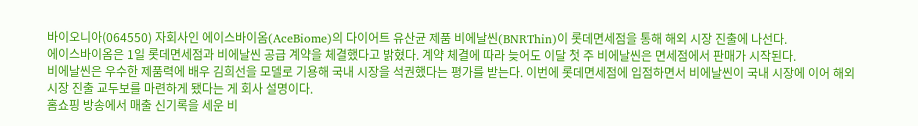바이오니아(064550) 자회사인 에이스바이옴(AceBiome)의 다이어트 유산균 제품 비에날씬(BNRThin)이 롯데면세점을 통해 해외 시장 진출에 나선다.
에이스바이옴은 1일 롯데면세점과 비에날씬 공급 계약을 체결했다고 밝혔다. 계약 체결에 따라 늦어도 이달 첫 주 비에날씬은 면세점에서 판매가 시작된다.
비에날씬은 우수한 제품력에 배우 김희선을 모델로 기용해 국내 시장을 석권했다는 평가를 받는다. 이번에 롯데면세점에 입점하면서 비에날씬이 국내 시장에 이어 해외 시장 진출 교두보를 마련하게 됐다는 게 회사 설명이다.
홈쇼핑 방송에서 매출 신기록을 세운 비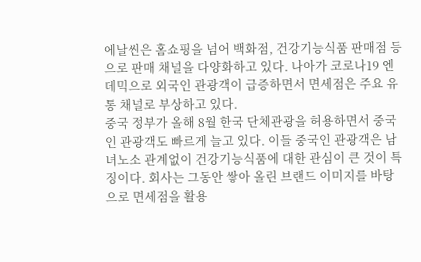에날씬은 홈쇼핑을 넘어 백화점, 건강기능식품 판매점 등으로 판매 채널을 다양화하고 있다. 나아가 코로나19 엔데믹으로 외국인 관광객이 급증하면서 면세점은 주요 유통 채널로 부상하고 있다.
중국 정부가 올해 8월 한국 단체관광을 허용하면서 중국인 관광객도 빠르게 늘고 있다. 이들 중국인 관광객은 남녀노소 관계없이 건강기능식품에 대한 관심이 큰 것이 특징이다. 회사는 그동안 쌓아 올린 브랜드 이미지를 바탕으로 면세점을 활용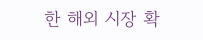한 해외 시장 확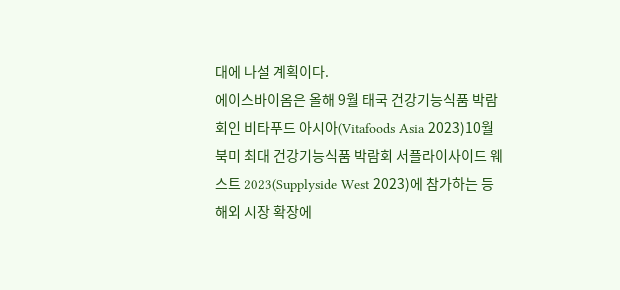대에 나설 계획이다.
에이스바이옴은 올해 9월 태국 건강기능식품 박람회인 비타푸드 아시아(Vitafoods Asia 2023)10월 북미 최대 건강기능식품 박람회 서플라이사이드 웨스트 2023(Supplyside West 2023)에 참가하는 등 해외 시장 확장에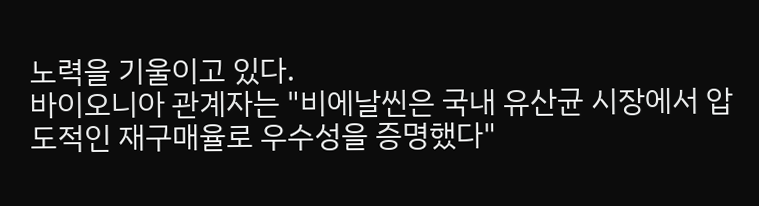노력을 기울이고 있다.
바이오니아 관계자는 "비에날씬은 국내 유산균 시장에서 압도적인 재구매율로 우수성을 증명했다"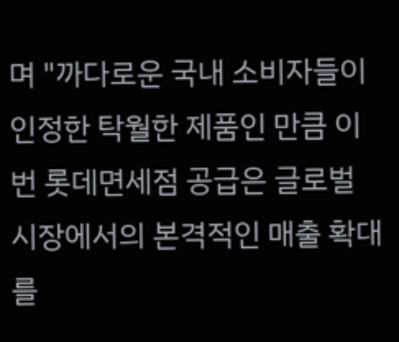며 "까다로운 국내 소비자들이 인정한 탁월한 제품인 만큼 이번 롯데면세점 공급은 글로벌 시장에서의 본격적인 매출 확대를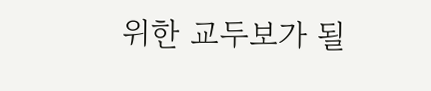위한 교두보가 될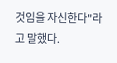것임을 자신한다"라고 말했다.